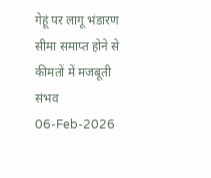गेहूं पर लागू भंडारण सीमा समाप्त होने से कीमतों में मजबूती संभव
06-Feb-2026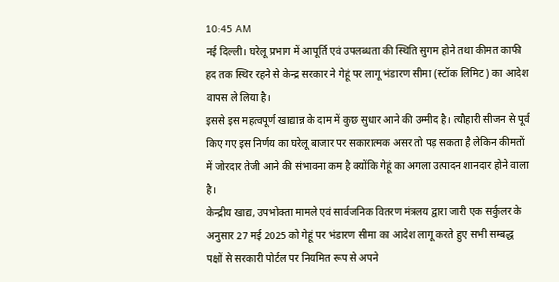10:45 AM
नई दिल्ली। घरेलू प्रभाग में आपूर्ति एवं उपलब्धता की स्थिति सुगम होने तथा कीमत काफी हद तक स्थिर रहने से केन्द्र सरकार ने गेहूं पर लागू भंडारण सीमा (स्टॉक लिमिट) का आदेश वापस ले लिया है।
इससे इस महत्वपूर्ण खाद्यान्न के दाम में कुछ सुधार आने की उम्मीद है। त्यौहारी सीजन से पूर्व किए गए इस निर्णय का घरेलू बाजार पर सकारात्मक असर तो पड़ सकता है लेकिन कीमतों में जोरदार तेजी आने की संभावना कम है क्योंकि गेहूं का अगला उत्पादन शानदार होने वाला है।
केन्द्रीय खाद्य, उपभोक्ता मामले एवं सार्वजनिक वितरण मंत्रलय द्वारा जारी एक सर्कुलर के अनुसार 27 मई 2025 को गेहूं पर भंडारण सीमा का आदेश लागू करते हुए सभी सम्बद्ध पक्षों से सरकारी पोर्टल पर नियमित रूप से अपने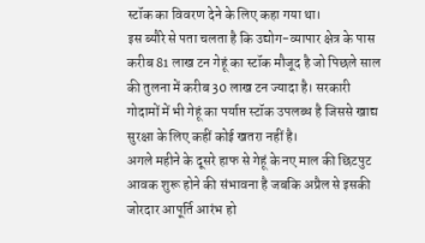स्टॉक का विवरण देने के लिए कहा गया था।
इस ब्यौरे से पता चलता है कि उद्योग-व्यापार क्षेत्र के पास करीब 81 लाख टन गेहूं का स्टॉक मौजूद है जो पिछले साल की तुलना में करीब 30 लाख टन ज्यादा है। सरकारी गोदामों में भी गेहूं का पर्याप्त स्टॉक उपलब्ध है जिससे खाद्य सुरक्षा के लिए कहीं कोई खतरा नहीं है।
अगले महीने के दूसरे हाफ से गेहूं के नए माल की छिटपुट आवक शुरू होने की संभावना है जबकि अप्रैल से इसकी जोरदार आपूर्ति आरंभ हो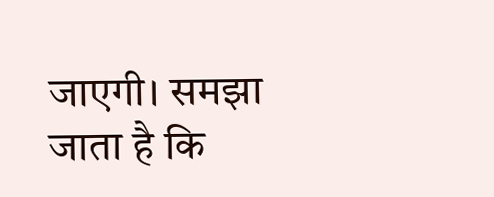जाएगी। समझा जाता है कि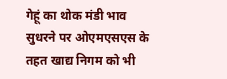गेहूं का थोक मंडी भाव सुधरने पर ओएमएसएस के तहत खाद्य निगम को भी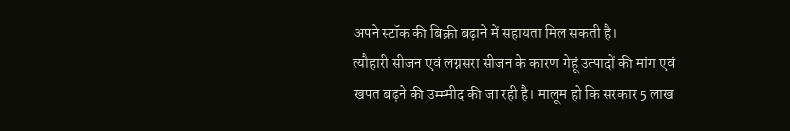अपने स्टॉक की बिक्री बढ़ाने में सहायता मिल सकती है।
त्यौहारी सीजन एवं लग्नसरा सीजन के कारण गेहूं उत्पादों की मांग एवं खपत बढ़ने की उम्म्मीद की जा रही है। मालूम हो कि सरकार 5 लाख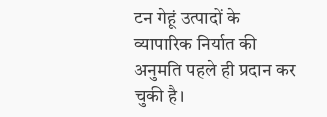टन गेहूं उत्पादों के व्यापारिक निर्यात की अनुमति पहले ही प्रदान कर चुकी है।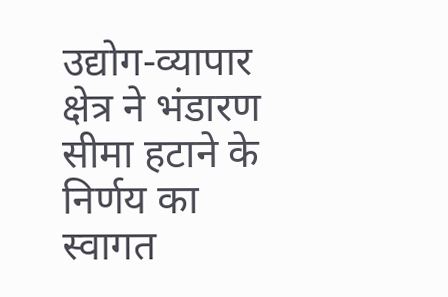उद्योग-व्यापार क्षेत्र ने भंडारण सीमा हटाने के निर्णय का स्वागत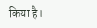किया है।